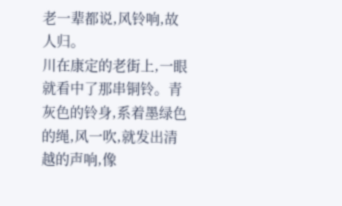老一辈都说,风铃响,故人归。
川在康定的老街上,一眼就看中了那串铜铃。青灰色的铃身,系着墨绿色的绳,风一吹,就发出清越的声响,像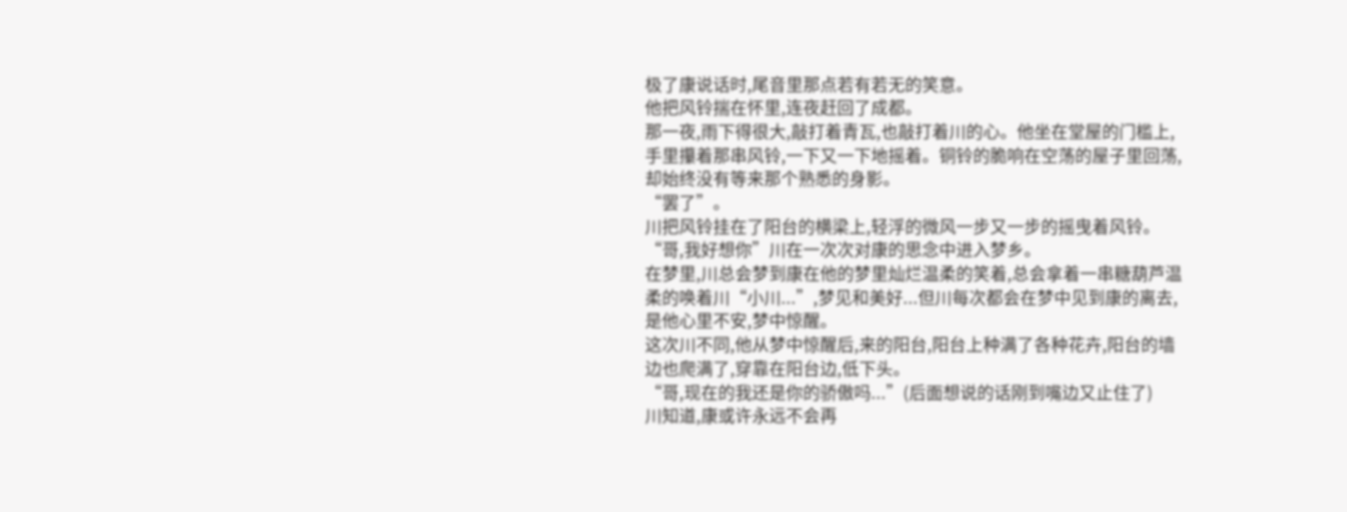极了康说话时,尾音里那点若有若无的笑意。
他把风铃揣在怀里,连夜赶回了成都。
那一夜,雨下得很大,敲打着青瓦,也敲打着川的心。他坐在堂屋的门槛上,手里攥着那串风铃,一下又一下地摇着。铜铃的脆响在空荡的屋子里回荡,却始终没有等来那个熟悉的身影。
“罢了”。
川把风铃挂在了阳台的横梁上,轻浮的微风一步又一步的摇曳着风铃。
“哥,我好想你”川在一次次对康的思念中进入梦乡。
在梦里,川总会梦到康在他的梦里灿烂温柔的笑着,总会拿着一串糖葫芦温柔的唤着川“小川...”,梦见和美好...但川每次都会在梦中见到康的离去,是他心里不安,梦中惊醒。
这次川不同,他从梦中惊醒后,来的阳台,阳台上种满了各种花卉,阳台的墙边也爬满了,穿靠在阳台边,低下头。
“哥,现在的我还是你的骄傲吗...”(后面想说的话刚到嘴边又止住了)
川知道,康或许永远不会再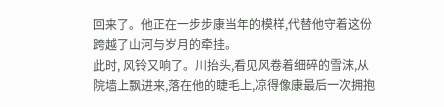回来了。他正在一步步康当年的模样,代替他守着这份跨越了山河与岁月的牵挂。
此时, 风铃又响了。川抬头,看见风卷着细碎的雪沫,从院墙上飘进来,落在他的睫毛上,凉得像康最后一次拥抱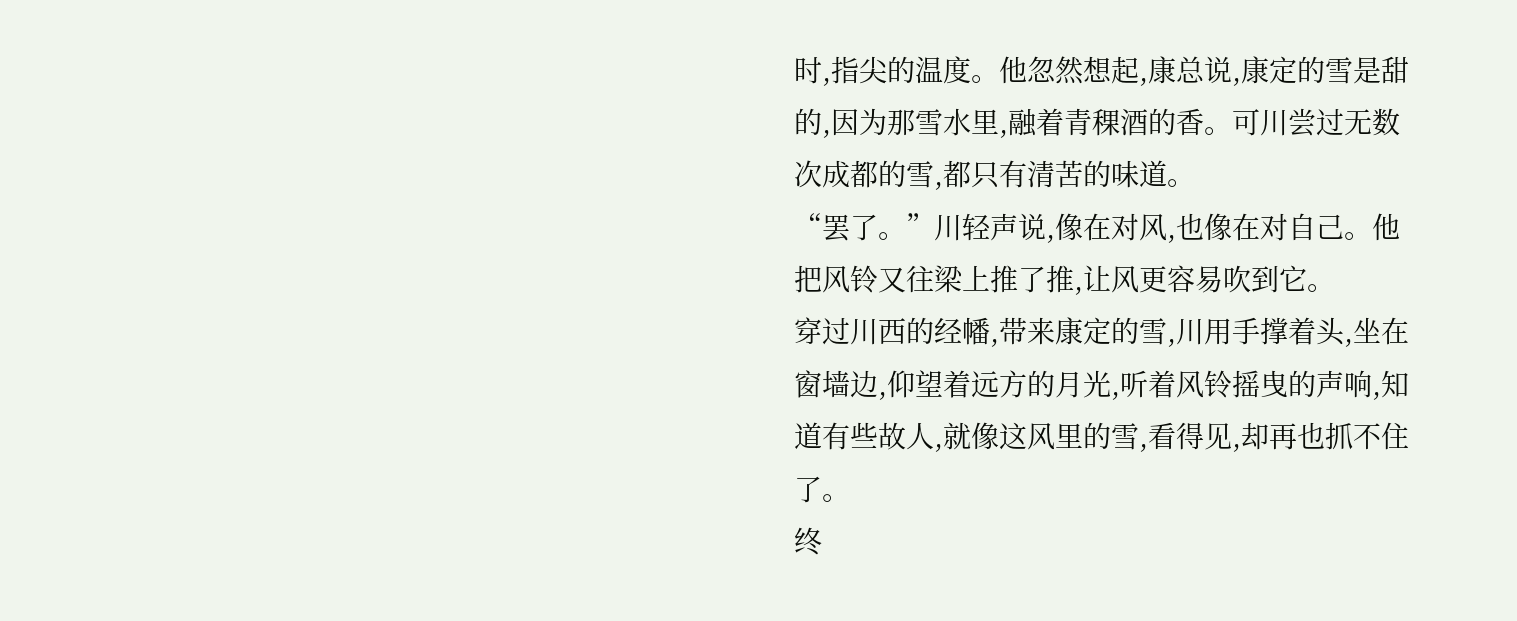时,指尖的温度。他忽然想起,康总说,康定的雪是甜的,因为那雪水里,融着青稞酒的香。可川尝过无数次成都的雪,都只有清苦的味道。
“罢了。”川轻声说,像在对风,也像在对自己。他把风铃又往梁上推了推,让风更容易吹到它。
穿过川西的经幡,带来康定的雪,川用手撑着头,坐在窗墙边,仰望着远方的月光,听着风铃摇曳的声响,知道有些故人,就像这风里的雪,看得见,却再也抓不住了。
终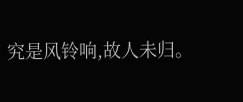究是风铃响,故人未归。